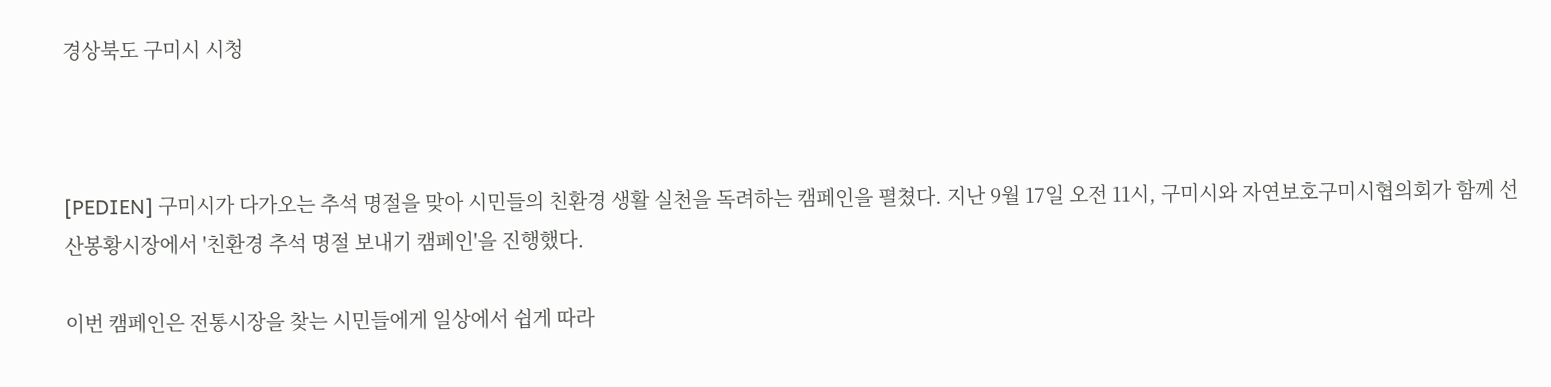경상북도 구미시 시청



[PEDIEN] 구미시가 다가오는 추석 명절을 맞아 시민들의 친환경 생활 실천을 독려하는 캠페인을 펼쳤다. 지난 9월 17일 오전 11시, 구미시와 자연보호구미시협의회가 함께 선산봉황시장에서 '친환경 추석 명절 보내기 캠페인'을 진행했다.

이번 캠페인은 전통시장을 찾는 시민들에게 일상에서 쉽게 따라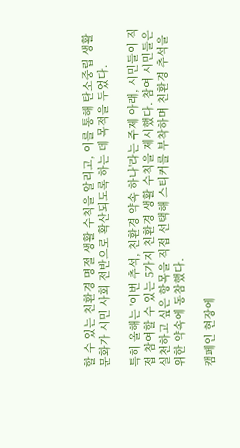할 수 있는 친환경 명절 생활 수칙을 알리고, 이를 통해 탄소중립 생활 문화가 시민 사회 전반으로 확산되도록 하는 데 목적을 두었다.

특히 올해는 '이번 추석, 친환경 약속 하나'라는 주제 아래, 시민들이 직접 참여할 수 있는 5가지 친환경 생활 수칙을 제시했다. 참여 시민들은 실천하고 싶은 항목을 직접 선택해 스티커를 부착하며 친환경 추석을 위한 약속에 동참했다.

캠페인 현장에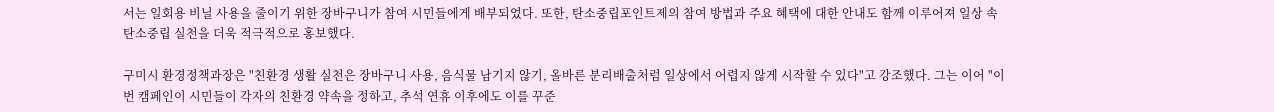서는 일회용 비닐 사용을 줄이기 위한 장바구니가 참여 시민들에게 배부되었다. 또한, 탄소중립포인트제의 참여 방법과 주요 혜택에 대한 안내도 함께 이루어져 일상 속 탄소중립 실천을 더욱 적극적으로 홍보했다.

구미시 환경정책과장은 "친환경 생활 실천은 장바구니 사용, 음식물 남기지 않기, 올바른 분리배출처럼 일상에서 어렵지 않게 시작할 수 있다"고 강조했다. 그는 이어 "이번 캠페인이 시민들이 각자의 친환경 약속을 정하고, 추석 연휴 이후에도 이를 꾸준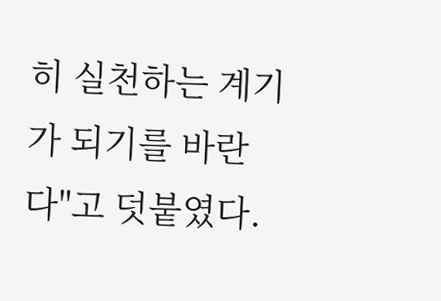히 실천하는 계기가 되기를 바란다"고 덧붙였다.